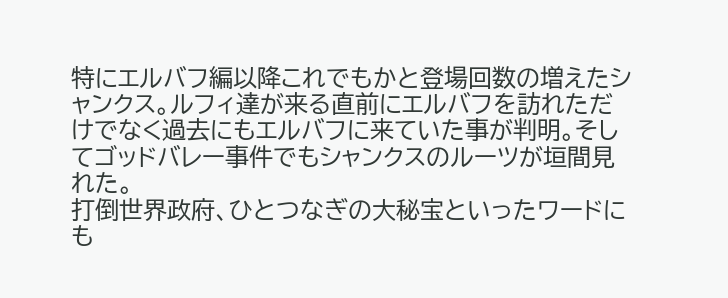特にエルバフ編以降これでもかと登場回数の増えたシャンクス。ルフィ達が来る直前にエルバフを訪れただけでなく過去にもエルバフに来ていた事が判明。そしてゴッドバレー事件でもシャンクスのルーツが垣間見れた。
打倒世界政府、ひとつなぎの大秘宝といったワードにも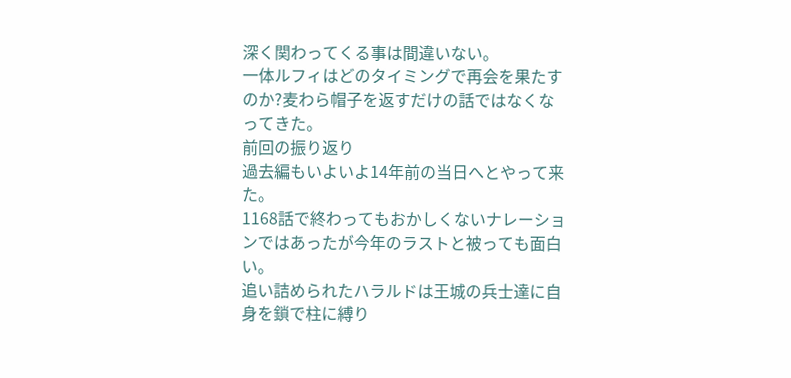深く関わってくる事は間違いない。
一体ルフィはどのタイミングで再会を果たすのか?麦わら帽子を返すだけの話ではなくなってきた。
前回の振り返り
過去編もいよいよ14年前の当日へとやって来た。
1168話で終わってもおかしくないナレーションではあったが今年のラストと被っても面白い。
追い詰められたハラルドは王城の兵士達に自身を鎖で柱に縛り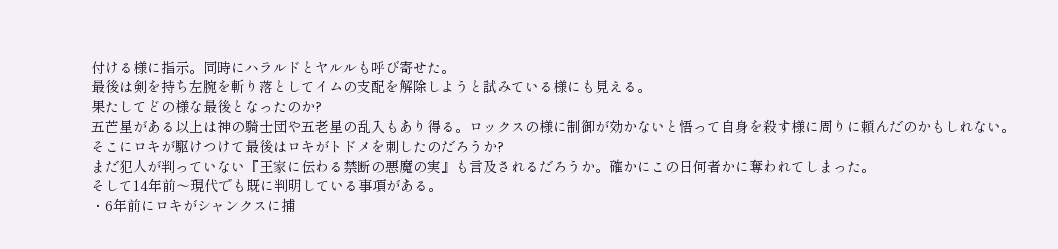付ける様に指示。同時にハラルドとヤルルも呼び寄せた。
最後は剣を持ち左腕を斬り落としてイムの支配を解除しようと試みている様にも見える。
果たしてどの様な最後となったのか?
五芒星がある以上は神の騎士団や五老星の乱入もあり得る。ロックスの様に制御が効かないと悟って自身を殺す様に周りに頼んだのかもしれない。
そこにロキが駆けつけて最後はロキがトドメを刺したのだろうか?
まだ犯人が判っていない『王家に伝わる禁断の悪魔の実』も言及されるだろうか。確かにこの日何者かに奪われてしまった。
そして14年前〜現代でも既に判明している事項がある。
・6年前にロキがシャンクスに捕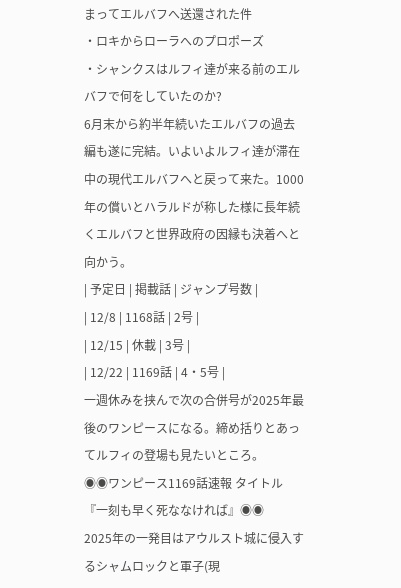まってエルバフへ送還された件
・ロキからローラへのプロポーズ
・シャンクスはルフィ達が来る前のエルバフで何をしていたのか?
6月末から約半年続いたエルバフの過去編も遂に完結。いよいよルフィ達が滞在中の現代エルバフへと戻って来た。1000年の償いとハラルドが称した様に長年続くエルバフと世界政府の因縁も決着へと向かう。
| 予定日 | 掲載話 | ジャンプ号数 |
| 12/8 | 1168話 | 2号 |
| 12/15 | 休載 | 3号 |
| 12/22 | 1169話 | 4・5号 |
一週休みを挟んで次の合併号が2025年最後のワンピースになる。締め括りとあってルフィの登場も見たいところ。
◉◉ワンピース1169話速報 タイトル『一刻も早く死ななければ』◉◉
2025年の一発目はアウルスト城に侵入するシャムロックと軍子(現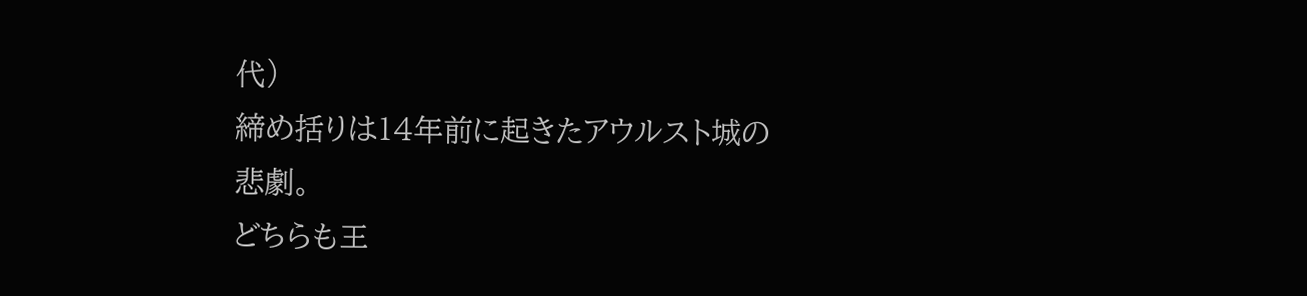代)
締め括りは14年前に起きたアウルスト城の悲劇。
どちらも王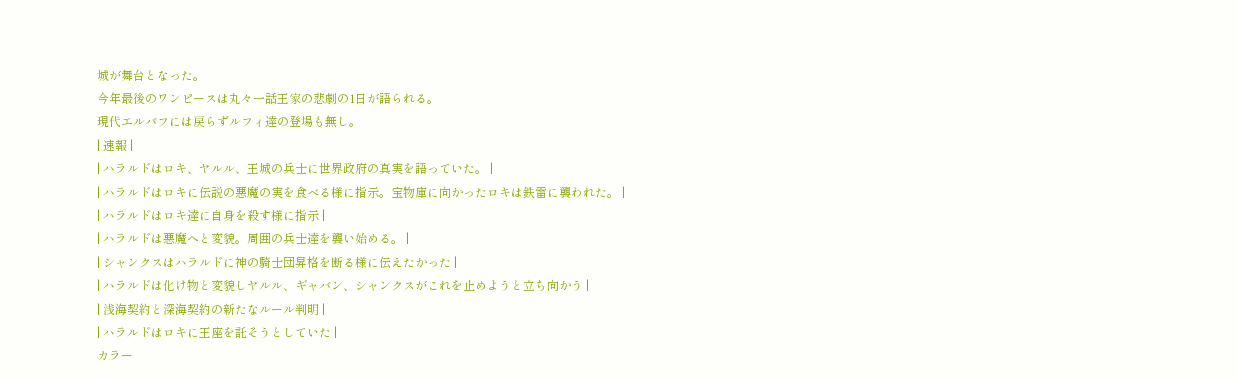城が舞台となった。
今年最後のワンピースは丸々一話王家の悲劇の1日が語られる。
現代エルバフには戻らずルフィ達の登場も無し。
| 速報 |
| ハラルドはロキ、ヤルル、王城の兵士に世界政府の真実を語っていた。 |
| ハラルドはロキに伝説の悪魔の実を食べる様に指示。宝物庫に向かったロキは鉄雷に襲われた。 |
| ハラルドはロキ達に自身を殺す様に指示 |
| ハラルドは悪魔へと変貌。周囲の兵士達を襲い始める。 |
| シャンクスはハラルドに神の騎士団昇格を断る様に伝えたかった |
| ハラルドは化け物と変貌しヤルル、ギャバン、シャンクスがこれを止めようと立ち向かう |
| 浅海契約と深海契約の新たなルール判明 |
| ハラルドはロキに王座を託そうとしていた |
カラー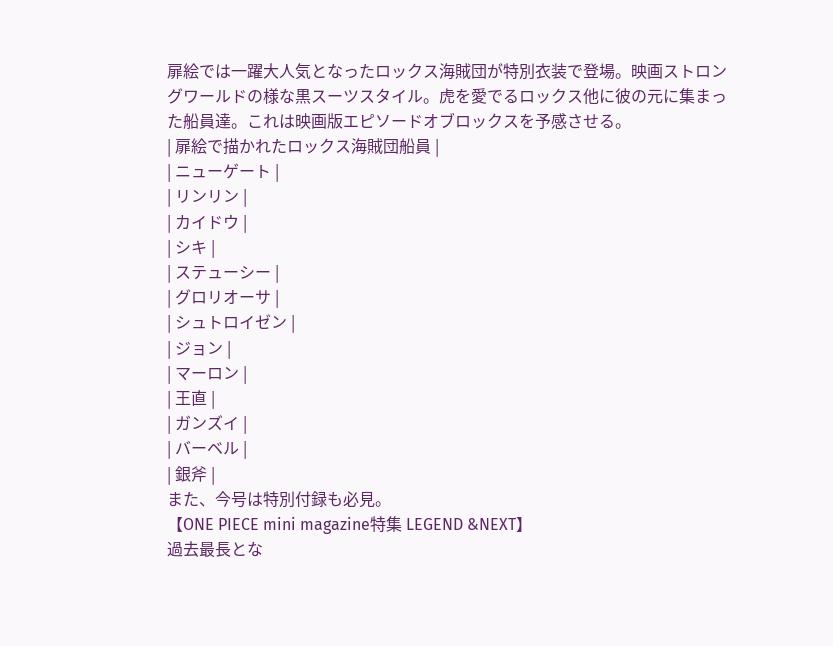扉絵では一躍大人気となったロックス海賊団が特別衣装で登場。映画ストロングワールドの様な黒スーツスタイル。虎を愛でるロックス他に彼の元に集まった船員達。これは映画版エピソードオブロックスを予感させる。
| 扉絵で描かれたロックス海賊団船員 |
| ニューゲート |
| リンリン |
| カイドウ |
| シキ |
| ステューシー |
| グロリオーサ |
| シュトロイゼン |
| ジョン |
| マーロン |
| 王直 |
| ガンズイ |
| バーベル |
| 銀斧 |
また、今号は特別付録も必見。
【ONE PIECE mini magazine特集 LEGEND &NEXT】
過去最長とな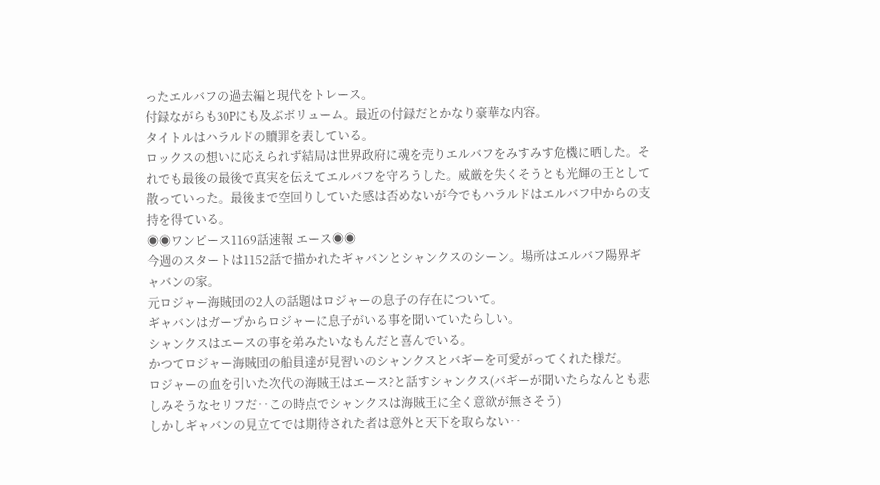ったエルバフの過去編と現代をトレース。
付録ながらも30Pにも及ぶボリューム。最近の付録だとかなり豪華な内容。
タイトルはハラルドの贖罪を表している。
ロックスの想いに応えられず結局は世界政府に魂を売りエルバフをみすみす危機に晒した。それでも最後の最後で真実を伝えてエルバフを守ろうした。威厳を失くそうとも光輝の王として散っていった。最後まで空回りしていた感は否めないが今でもハラルドはエルバフ中からの支持を得ている。
◉◉ワンピース1169話速報 エース◉◉
今週のスタートは1152話で描かれたギャバンとシャンクスのシーン。場所はエルバフ陽界ギャバンの家。
元ロジャー海賊団の2人の話題はロジャーの息子の存在について。
ギャバンはガープからロジャーに息子がいる事を聞いていたらしい。
シャンクスはエースの事を弟みたいなもんだと喜んでいる。
かつてロジャー海賊団の船員達が見習いのシャンクスとバギーを可愛がってくれた様だ。
ロジャーの血を引いた次代の海賊王はエース?と話すシャンクス(バギーが聞いたらなんとも悲しみそうなセリフだ‥この時点でシャンクスは海賊王に全く意欲が無さそう)
しかしギャバンの見立てでは期待された者は意外と天下を取らない‥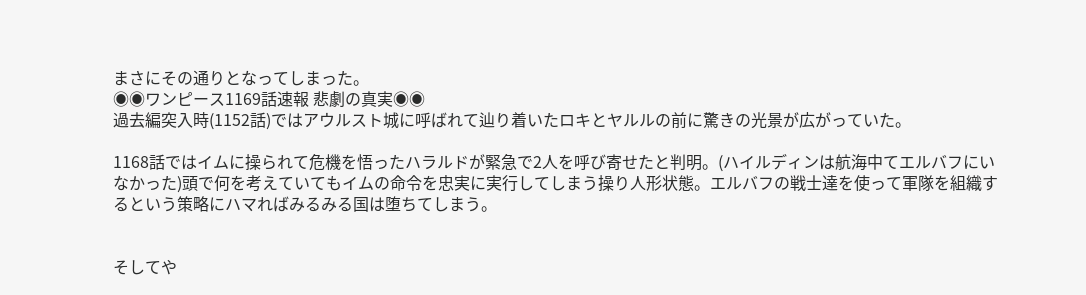まさにその通りとなってしまった。
◉◉ワンピース1169話速報 悲劇の真実◉◉
過去編突入時(1152話)ではアウルスト城に呼ばれて辿り着いたロキとヤルルの前に驚きの光景が広がっていた。

1168話ではイムに操られて危機を悟ったハラルドが緊急で2人を呼び寄せたと判明。(ハイルディンは航海中てエルバフにいなかった)頭で何を考えていてもイムの命令を忠実に実行してしまう操り人形状態。エルバフの戦士達を使って軍隊を組織するという策略にハマればみるみる国は堕ちてしまう。


そしてや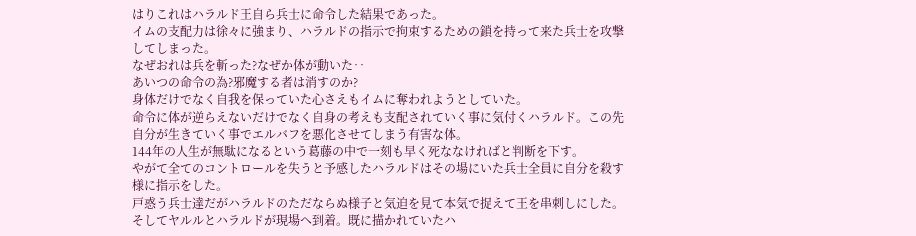はりこれはハラルド王自ら兵士に命令した結果であった。
イムの支配力は徐々に強まり、ハラルドの指示で拘束するための鎖を持って来た兵士を攻撃してしまった。
なぜおれは兵を斬った?なぜか体が動いた‥
あいつの命令の為?邪魔する者は消すのか?
身体だけでなく自我を保っていた心さえもイムに奪われようとしていた。
命令に体が逆らえないだけでなく自身の考えも支配されていく事に気付くハラルド。この先自分が生きていく事でエルバフを悪化させてしまう有害な体。
144年の人生が無駄になるという葛藤の中で一刻も早く死ななければと判断を下す。
やがて全てのコントロールを失うと予感したハラルドはその場にいた兵士全員に自分を殺す様に指示をした。
戸惑う兵士達だがハラルドのただならぬ様子と気迫を見て本気で捉えて王を串刺しにした。
そしてヤルルとハラルドが現場へ到着。既に描かれていたハ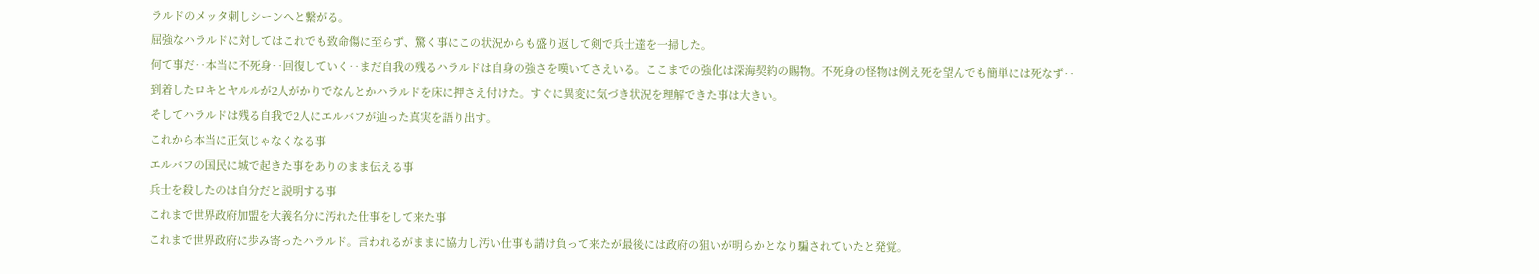ラルドのメッタ刺しシーンへと繋がる。
屈強なハラルドに対してはこれでも致命傷に至らず、驚く事にこの状況からも盛り返して剣で兵士達を一掃した。
何て事だ‥本当に不死身‥回復していく‥まだ自我の残るハラルドは自身の強さを嘆いてさえいる。ここまでの強化は深海契約の賜物。不死身の怪物は例え死を望んでも簡単には死なず‥
到着したロキとヤルルが2人がかりでなんとかハラルドを床に押さえ付けた。すぐに異変に気づき状況を理解できた事は大きい。
そしてハラルドは残る自我で2人にエルバフが辿った真実を語り出す。
これから本当に正気じゃなくなる事
エルバフの国民に城で起きた事をありのまま伝える事
兵士を殺したのは自分だと説明する事
これまで世界政府加盟を大義名分に汚れた仕事をして来た事
これまで世界政府に歩み寄ったハラルド。言われるがままに協力し汚い仕事も請け負って来たが最後には政府の狙いが明らかとなり騙されていたと発覚。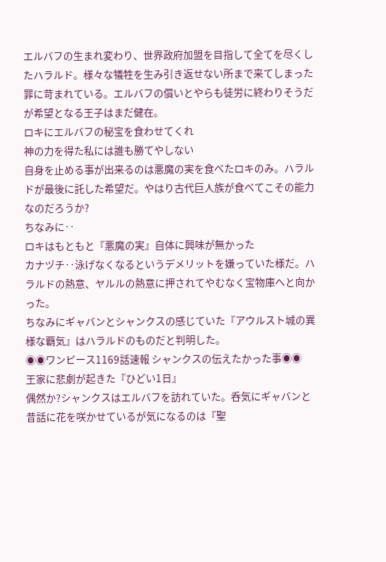エルバフの生まれ変わり、世界政府加盟を目指して全てを尽くしたハラルド。様々な犠牲を生み引き返せない所まで来てしまった罪に苛まれている。エルバフの償いとやらも徒労に終わりそうだが希望となる王子はまだ健在。
ロキにエルバフの秘宝を食わせてくれ
神の力を得た私には誰も勝てやしない
自身を止める事が出来るのは悪魔の実を食べたロキのみ。ハラルドが最後に託した希望だ。やはり古代巨人族が食べてこその能力なのだろうか?
ちなみに‥
ロキはもともと『悪魔の実』自体に興味が無かった
カナヅチ‥泳げなくなるというデメリットを嫌っていた様だ。ハラルドの熱意、ヤルルの熱意に押されてやむなく宝物庫へと向かった。
ちなみにギャバンとシャンクスの感じていた『アウルスト城の異様な覇気』はハラルドのものだと判明した。
◉◉ワンピース1169話速報 シャンクスの伝えたかった事◉◉
王家に悲劇が起きた『ひどい1日』
偶然か?シャンクスはエルバフを訪れていた。呑気にギャバンと昔話に花を咲かせているが気になるのは『聖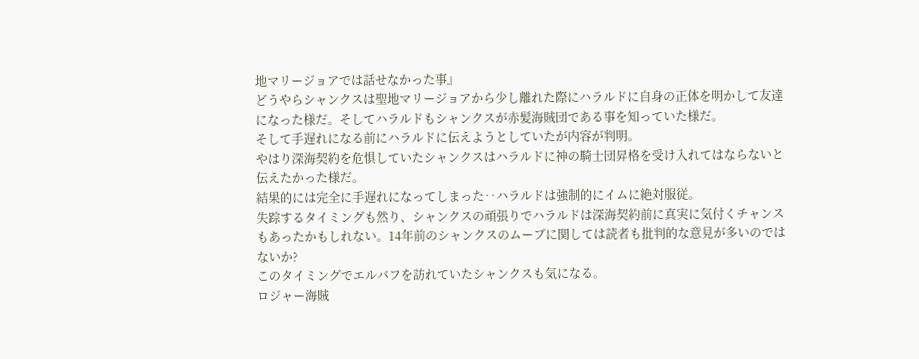地マリージョアでは話せなかった事』
どうやらシャンクスは聖地マリージョアから少し離れた際にハラルドに自身の正体を明かして友達になった様だ。そしてハラルドもシャンクスが赤髪海賊団である事を知っていた様だ。
そして手遅れになる前にハラルドに伝えようとしていたが内容が判明。
やはり深海契約を危惧していたシャンクスはハラルドに神の騎士団昇格を受け入れてはならないと伝えたかった様だ。
結果的には完全に手遅れになってしまった‥ハラルドは強制的にイムに絶対服従。
失踪するタイミングも然り、シャンクスの頑張りでハラルドは深海契約前に真実に気付くチャンスもあったかもしれない。14年前のシャンクスのムーブに関しては読者も批判的な意見が多いのではないか?
このタイミングでエルバフを訪れていたシャンクスも気になる。
ロジャー海賊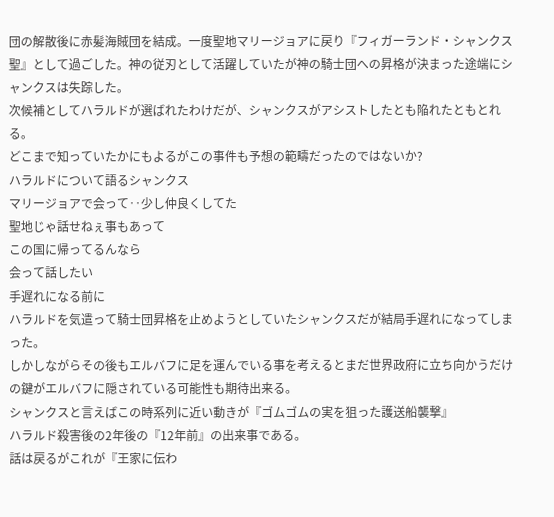団の解散後に赤髪海賊団を結成。一度聖地マリージョアに戻り『フィガーランド・シャンクス聖』として過ごした。神の従刃として活躍していたが神の騎士団への昇格が決まった途端にシャンクスは失踪した。
次候補としてハラルドが選ばれたわけだが、シャンクスがアシストしたとも陥れたともとれる。
どこまで知っていたかにもよるがこの事件も予想の範疇だったのではないか?
ハラルドについて語るシャンクス
マリージョアで会って‥少し仲良くしてた
聖地じゃ話せねぇ事もあって
この国に帰ってるんなら
会って話したい
手遅れになる前に
ハラルドを気遣って騎士団昇格を止めようとしていたシャンクスだが結局手遅れになってしまった。
しかしながらその後もエルバフに足を運んでいる事を考えるとまだ世界政府に立ち向かうだけの鍵がエルバフに隠されている可能性も期待出来る。
シャンクスと言えばこの時系列に近い動きが『ゴムゴムの実を狙った護送船襲撃』
ハラルド殺害後の2年後の『12年前』の出来事である。
話は戻るがこれが『王家に伝わ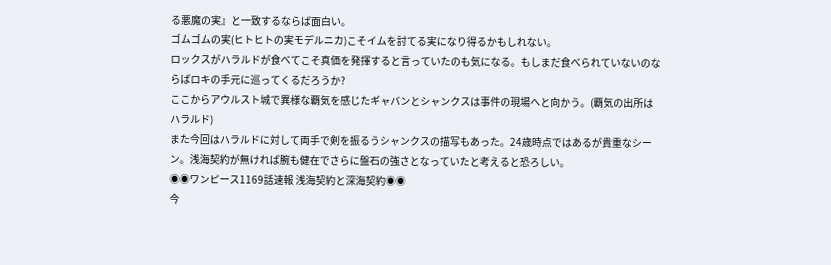る悪魔の実』と一致するならば面白い。
ゴムゴムの実(ヒトヒトの実モデルニカ)こそイムを討てる実になり得るかもしれない。
ロックスがハラルドが食べてこそ真価を発揮すると言っていたのも気になる。もしまだ食べられていないのならばロキの手元に巡ってくるだろうか?
ここからアウルスト城で異様な覇気を感じたギャバンとシャンクスは事件の現場へと向かう。(覇気の出所はハラルド)
また今回はハラルドに対して両手で剣を振るうシャンクスの描写もあった。24歳時点ではあるが貴重なシーン。浅海契約が無ければ腕も健在でさらに盤石の強さとなっていたと考えると恐ろしい。
◉◉ワンピース1169話速報 浅海契約と深海契約◉◉
今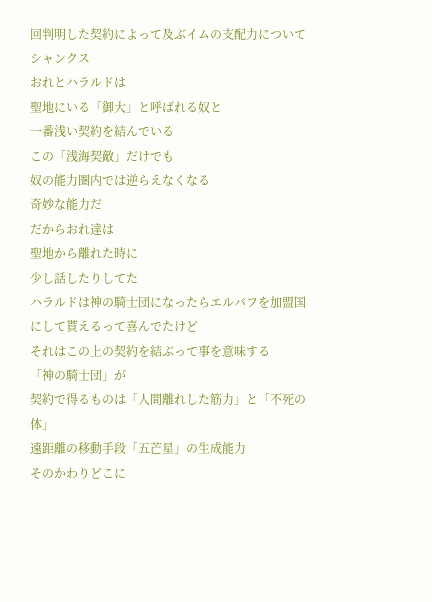回判明した契約によって及ぶイムの支配力について
シャンクス
おれとハラルドは
聖地にいる「御大」と呼ばれる奴と
一番浅い契約を結んでいる
この「浅海契敵」だけでも
奴の能力圏内では逆らえなくなる
奇妙な能力だ
だからおれ達は
聖地から離れた時に
少し話したりしてた
ハラルドは神の騎士団になったらエルバフを加盟国にして貰えるって喜んでたけど
それはこの上の契約を結ぶって事を意味する
「神の騎士団」が
契約で得るものは「人間離れした筋力」と「不死の体」
遠距離の移動手段「五芒星」の生成能力
そのかわりどこに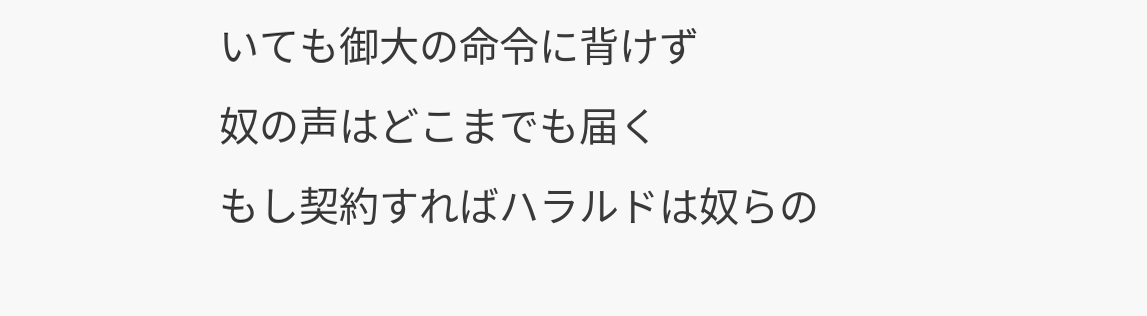いても御大の命令に背けず
奴の声はどこまでも届く
もし契約すればハラルドは奴らの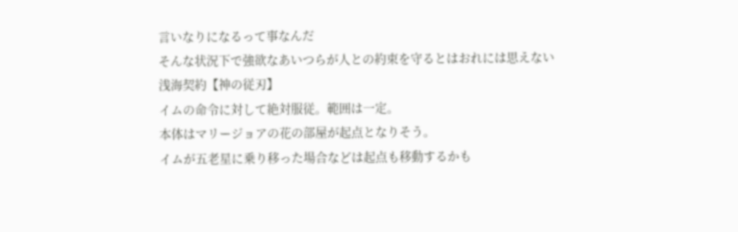言いなりになるって事なんだ
そんな状況下で強欲なあいつらが人との約束を守るとはおれには思えない
浅海契約【神の従刃】
イムの命令に対して絶対服従。範囲は一定。
本体はマリージョアの花の部屋が起点となりそう。
イムが五老星に乗り移った場合などは起点も移動するかも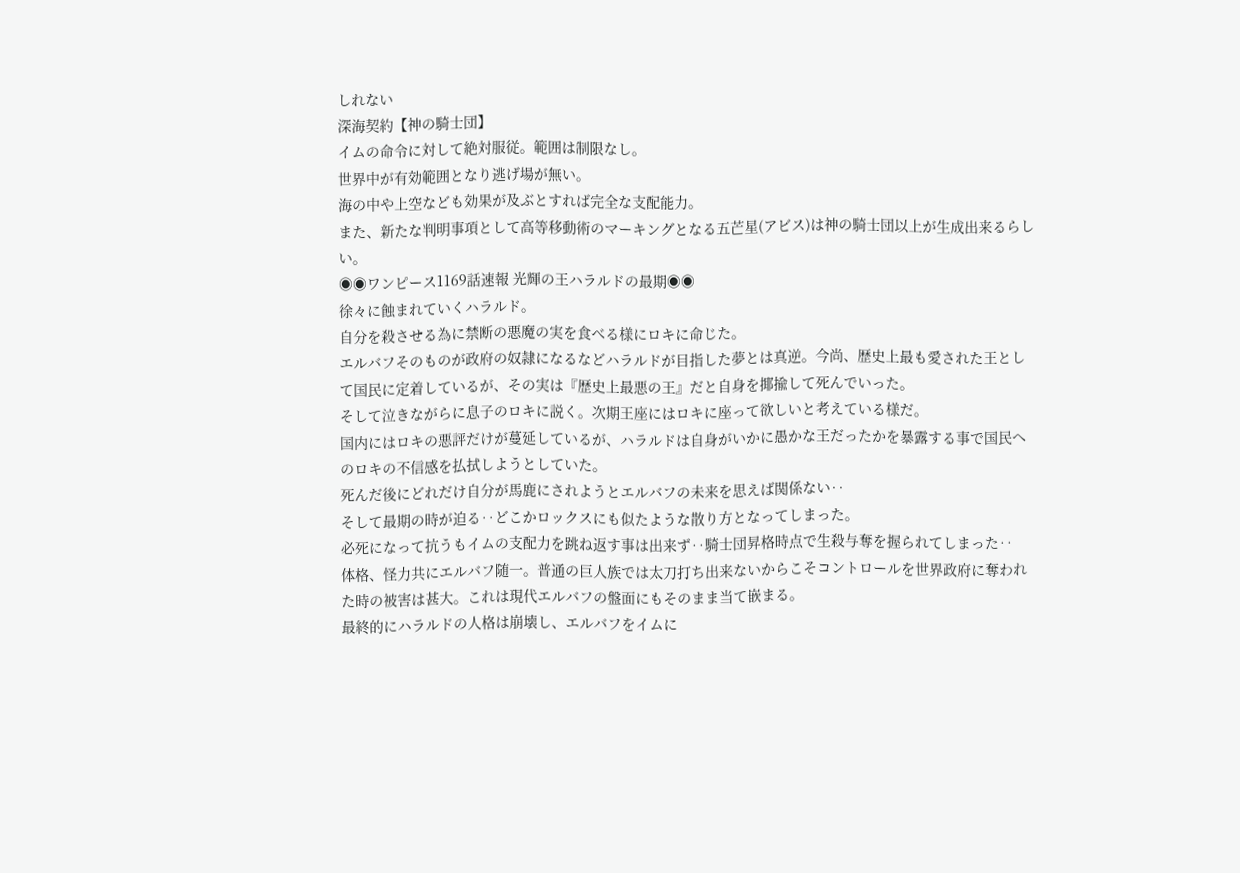しれない
深海契約【神の騎士団】
イムの命令に対して絶対服従。範囲は制限なし。
世界中が有効範囲となり逃げ場が無い。
海の中や上空なども効果が及ぶとすれば完全な支配能力。
また、新たな判明事項として高等移動術のマーキングとなる五芒星(アビス)は神の騎士団以上が生成出来るらしい。
◉◉ワンピース1169話速報 光輝の王ハラルドの最期◉◉
徐々に蝕まれていくハラルド。
自分を殺させる為に禁断の悪魔の実を食べる様にロキに命じた。
エルバフそのものが政府の奴隷になるなどハラルドが目指した夢とは真逆。今尚、歴史上最も愛された王として国民に定着しているが、その実は『歴史上最悪の王』だと自身を揶揄して死んでいった。
そして泣きながらに息子のロキに説く。次期王座にはロキに座って欲しいと考えている様だ。
国内にはロキの悪評だけが蔓延しているが、ハラルドは自身がいかに愚かな王だったかを暴露する事で国民へのロキの不信感を払拭しようとしていた。
死んだ後にどれだけ自分が馬鹿にされようとエルバフの未来を思えば関係ない‥
そして最期の時が迫る‥どこかロックスにも似たような散り方となってしまった。
必死になって抗うもイムの支配力を跳ね返す事は出来ず‥騎士団昇格時点で生殺与奪を握られてしまった‥
体格、怪力共にエルバフ随一。普通の巨人族では太刀打ち出来ないからこそコントロールを世界政府に奪われた時の被害は甚大。これは現代エルバフの盤面にもそのまま当て嵌まる。
最終的にハラルドの人格は崩壊し、エルバフをイムに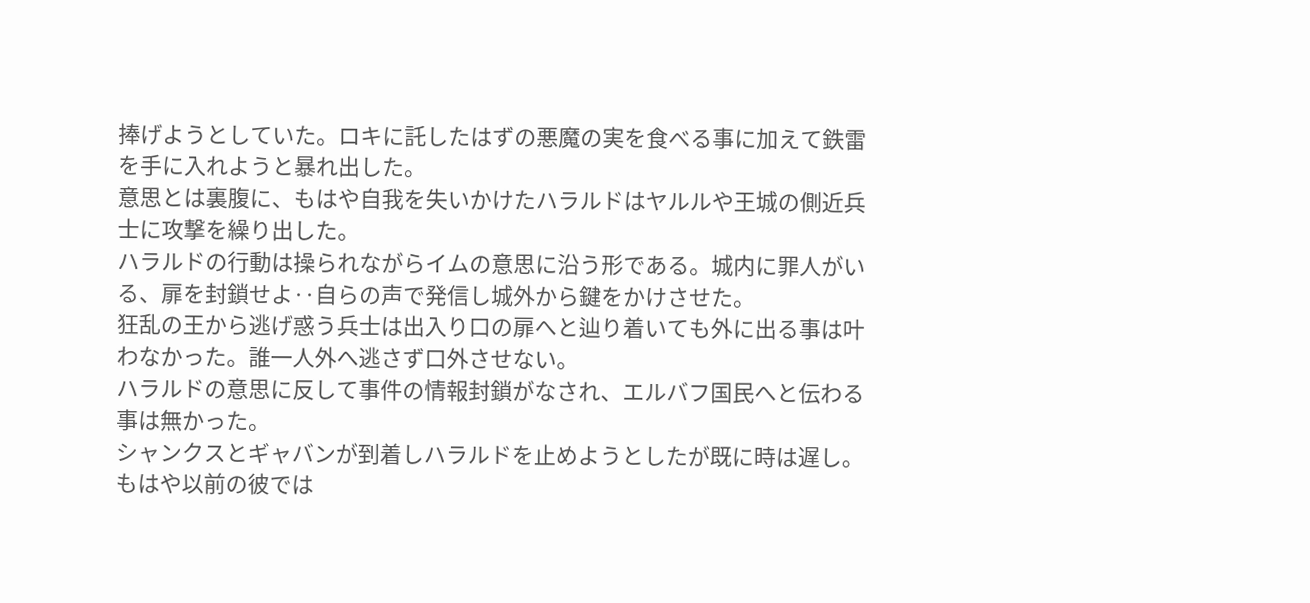捧げようとしていた。ロキに託したはずの悪魔の実を食べる事に加えて鉄雷を手に入れようと暴れ出した。
意思とは裏腹に、もはや自我を失いかけたハラルドはヤルルや王城の側近兵士に攻撃を繰り出した。
ハラルドの行動は操られながらイムの意思に沿う形である。城内に罪人がいる、扉を封鎖せよ‥自らの声で発信し城外から鍵をかけさせた。
狂乱の王から逃げ惑う兵士は出入り口の扉へと辿り着いても外に出る事は叶わなかった。誰一人外へ逃さず口外させない。
ハラルドの意思に反して事件の情報封鎖がなされ、エルバフ国民へと伝わる事は無かった。
シャンクスとギャバンが到着しハラルドを止めようとしたが既に時は遅し。もはや以前の彼では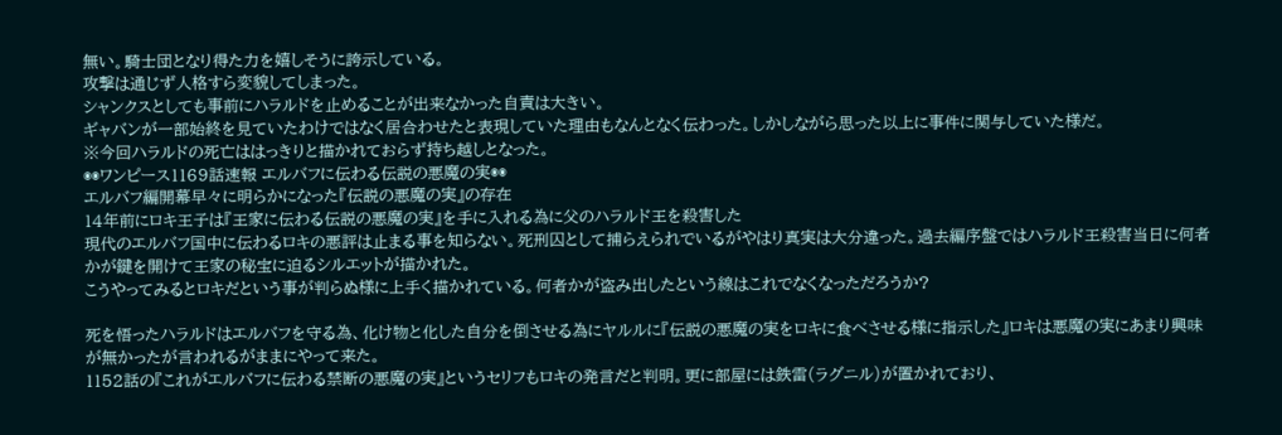無い。騎士団となり得た力を嬉しそうに誇示している。
攻撃は通じず人格すら変貌してしまった。
シャンクスとしても事前にハラルドを止めることが出来なかった自責は大きい。
ギャバンが一部始終を見ていたわけではなく居合わせたと表現していた理由もなんとなく伝わった。しかしながら思った以上に事件に関与していた様だ。
※今回ハラルドの死亡ははっきりと描かれておらず持ち越しとなった。
◉◉ワンピース1169話速報 エルバフに伝わる伝説の悪魔の実◉◉
エルバフ編開幕早々に明らかになった『伝説の悪魔の実』の存在
14年前にロキ王子は『王家に伝わる伝説の悪魔の実』を手に入れる為に父のハラルド王を殺害した
現代のエルバフ国中に伝わるロキの悪評は止まる事を知らない。死刑囚として捕らえられでいるがやはり真実は大分違った。過去編序盤ではハラルド王殺害当日に何者かが鍵を開けて王家の秘宝に迫るシルエットが描かれた。
こうやってみるとロキだという事が判らぬ様に上手く描かれている。何者かが盗み出したという線はこれでなくなっただろうか?

死を悟ったハラルドはエルバフを守る為、化け物と化した自分を倒させる為にヤルルに『伝説の悪魔の実をロキに食べさせる様に指示した』ロキは悪魔の実にあまり興味が無かったが言われるがままにやって来た。
1152話の『これがエルバフに伝わる禁断の悪魔の実』というセリフもロキの発言だと判明。更に部屋には鉄雷(ラグニル)が置かれており、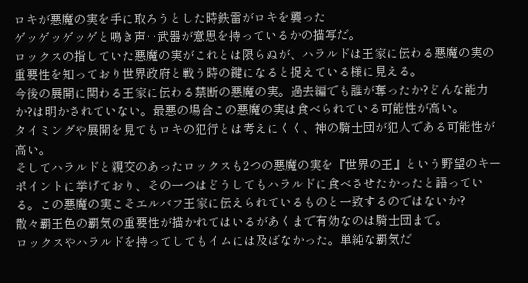ロキが悪魔の実を手に取ろうとした時鉄雷がロキを襲った
ゲッゲッゲッゲと鳴き声‥武器が意思を持っているかの描写だ。
ロックスの指していた悪魔の実がこれとは限らぬが、ハラルドは王家に伝わる悪魔の実の重要性を知っており世界政府と戦う時の鍵になると捉えている様に見える。
今後の展開に関わる王家に伝わる禁断の悪魔の実。過去編でも誰が奪ったか?どんな能力か?は明かされていない。最悪の場合この悪魔の実は食べられている可能性が高い。
タイミングや展開を見てもロキの犯行とは考えにくく、神の騎士団が犯人である可能性が高い。
そしてハラルドと親交のあったロックスも2つの悪魔の実を『世界の王』という野望のキーポイントに挙げており、その一つはどうしてもハラルドに食べさせたかったと語っている。この悪魔の実こそエルバフ王家に伝えられているものと一致するのではないか?
散々覇王色の覇気の重要性が描かれてはいるがあくまで有効なのは騎士団まで。
ロックスやハラルドを持ってしてもイムには及ばなかった。単純な覇気だ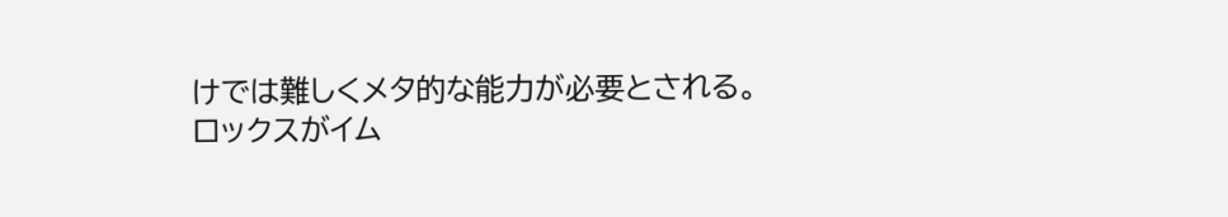けでは難しくメタ的な能力が必要とされる。
ロックスがイム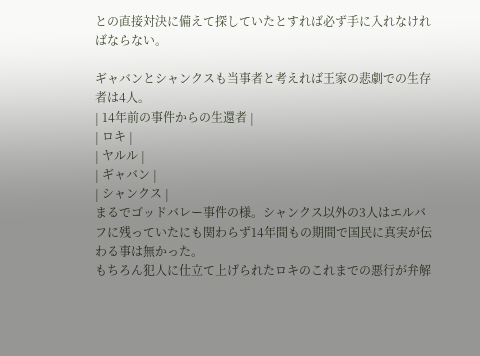との直接対決に備えて探していたとすれば必ず手に入れなければならない。

ギャバンとシャンクスも当事者と考えれば王家の悲劇での生存者は4人。
| 14年前の事件からの生還者 |
| ロキ |
| ヤルル |
| ギャバン |
| シャンクス |
まるでゴッドバレー事件の様。シャンクス以外の3人はエルバフに残っていたにも関わらず14年間もの期間で国民に真実が伝わる事は無かった。
もちろん犯人に仕立て上げられたロキのこれまでの悪行が弁解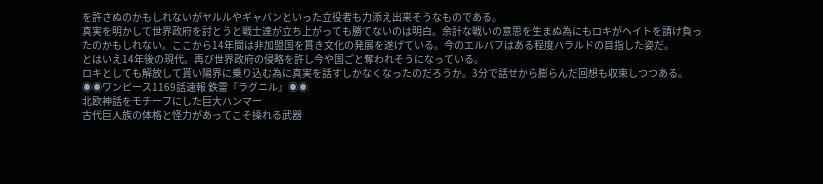を許さぬのかもしれないがヤルルやギャバンといった立役者も力添え出来そうなものである。
真実を明かして世界政府を討とうと戦士達が立ち上がっても勝てないのは明白。余計な戦いの意思を生まぬ為にもロキがヘイトを請け負ったのかもしれない。ここから14年間は非加盟国を貫き文化の発展を遂げている。今のエルバフはある程度ハラルドの目指した姿だ。
とはいえ14年後の現代。再び世界政府の侵略を許し今や国ごと奪われそうになっている。
ロキとしても解放して貰い陽界に乗り込む為に真実を話すしかなくなったのだろうか。3分で話せから膨らんだ回想も収束しつつある。
◉◉ワンピース1169話速報 鉄雷『ラグニル』◉◉
北欧神話をモチーフにした巨大ハンマー
古代巨人族の体格と怪力があってこそ操れる武器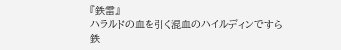『鉄雷』
ハラルドの血を引く混血のハイルディンですら鉄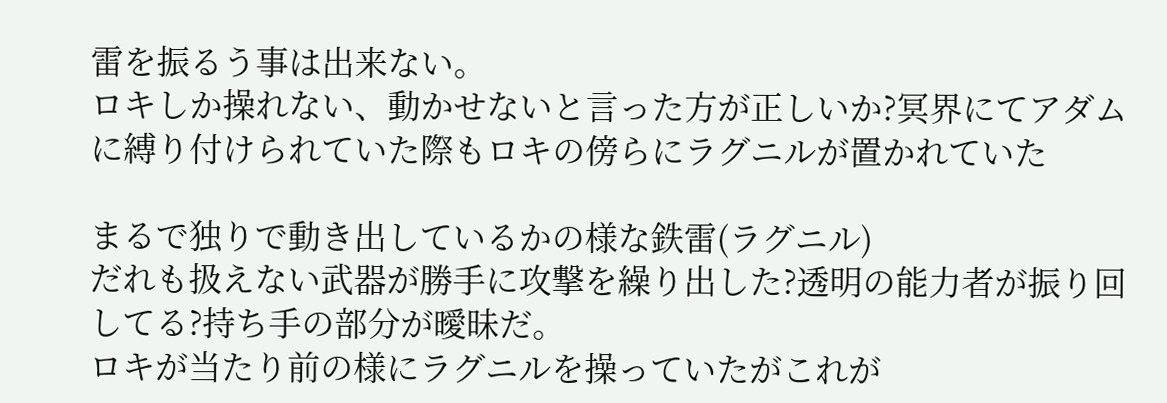雷を振るう事は出来ない。
ロキしか操れない、動かせないと言った方が正しいか?冥界にてアダムに縛り付けられていた際もロキの傍らにラグニルが置かれていた

まるで独りで動き出しているかの様な鉄雷(ラグニル)
だれも扱えない武器が勝手に攻撃を繰り出した?透明の能力者が振り回してる?持ち手の部分が曖昧だ。
ロキが当たり前の様にラグニルを操っていたがこれが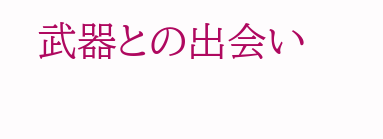武器との出会い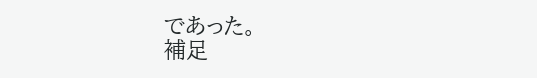であった。
補足